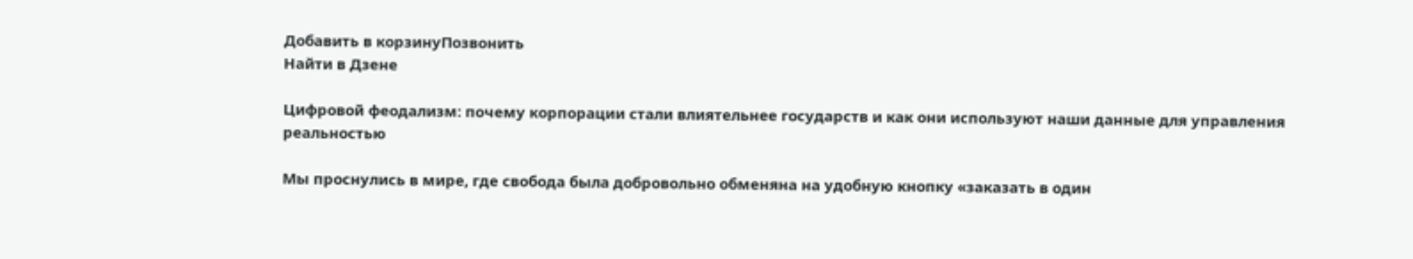Добавить в корзинуПозвонить
Найти в Дзене

Цифровой феодализм: почему корпорации стали влиятельнее государств и как они используют наши данные для управления реальностью

Мы проснулись в мире, где свобода была добровольно обменяна на удобную кнопку «заказать в один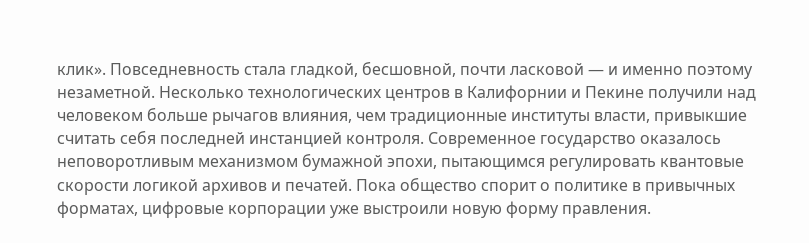клик». Повседневность стала гладкой, бесшовной, почти ласковой — и именно поэтому незаметной. Несколько технологических центров в Калифорнии и Пекине получили над человеком больше рычагов влияния, чем традиционные институты власти, привыкшие считать себя последней инстанцией контроля. Современное государство оказалось неповоротливым механизмом бумажной эпохи, пытающимся регулировать квантовые скорости логикой архивов и печатей. Пока общество спорит о политике в привычных форматах, цифровые корпорации уже выстроили новую форму правления.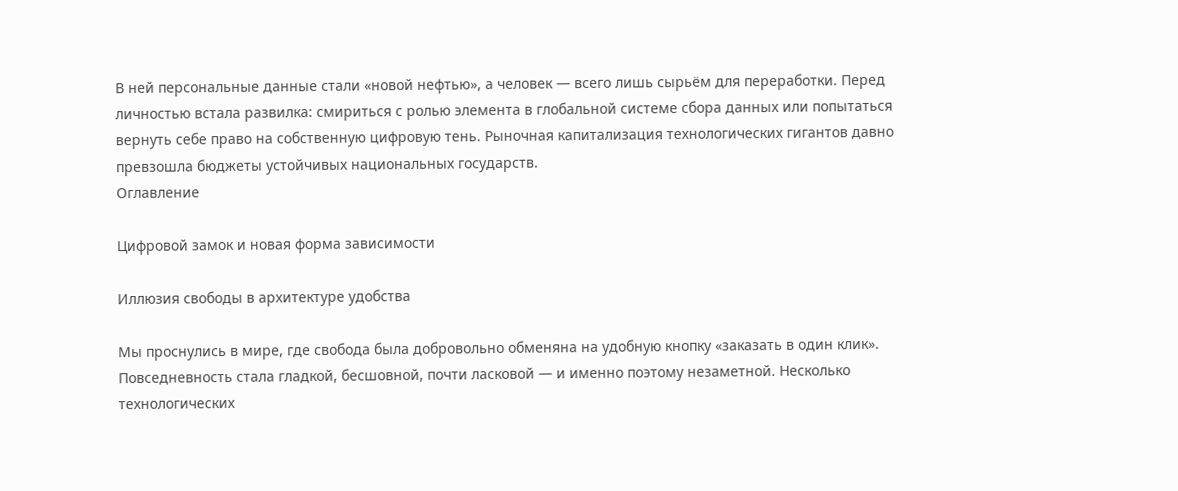В ней персональные данные стали «новой нефтью», а человек — всего лишь сырьём для переработки. Перед личностью встала развилка: смириться с ролью элемента в глобальной системе сбора данных или попытаться вернуть себе право на собственную цифровую тень. Рыночная капитализация технологических гигантов давно превзошла бюджеты устойчивых национальных государств.
Оглавление

Цифровой замок и новая форма зависимости

Иллюзия свободы в архитектуре удобства

Мы проснулись в мире, где свобода была добровольно обменяна на удобную кнопку «заказать в один клик». Повседневность стала гладкой, бесшовной, почти ласковой — и именно поэтому незаметной. Несколько технологических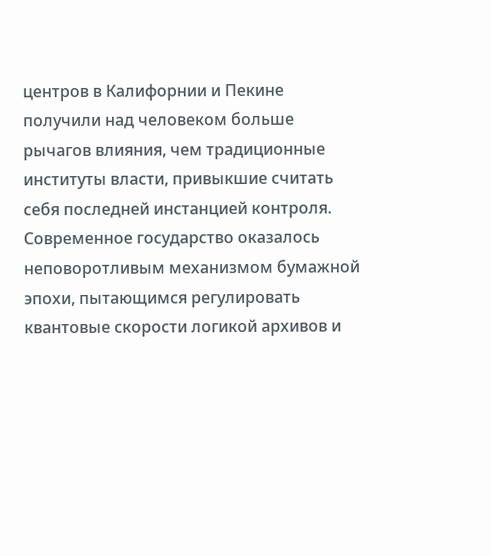центров в Калифорнии и Пекине получили над человеком больше рычагов влияния, чем традиционные институты власти, привыкшие считать себя последней инстанцией контроля. Современное государство оказалось неповоротливым механизмом бумажной эпохи, пытающимся регулировать квантовые скорости логикой архивов и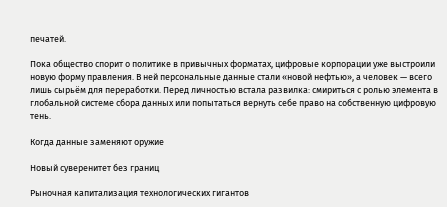печатей.

Пока общество спорит о политике в привычных форматах, цифровые корпорации уже выстроили новую форму правления. В ней персональные данные стали «новой нефтью», а человек — всего лишь сырьём для переработки. Перед личностью встала развилка: смириться с ролью элемента в глобальной системе сбора данных или попытаться вернуть себе право на собственную цифровую тень.

Когда данные заменяют оружие

Новый суверенитет без границ

Рыночная капитализация технологических гигантов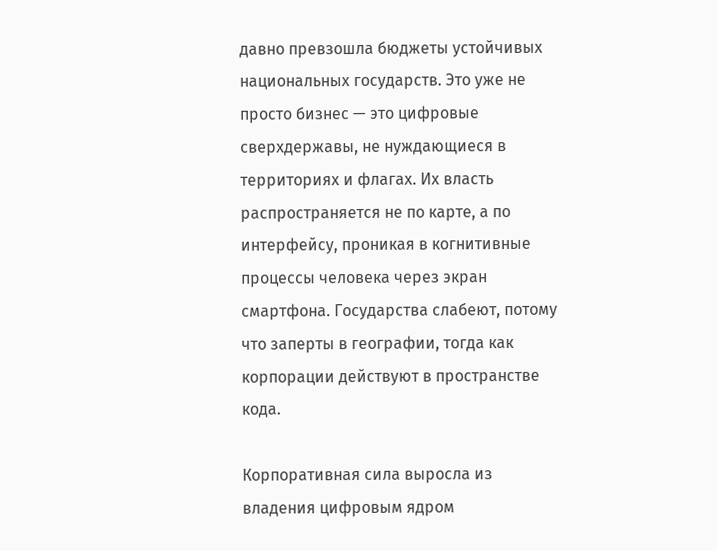давно превзошла бюджеты устойчивых национальных государств. Это уже не просто бизнес — это цифровые сверхдержавы, не нуждающиеся в территориях и флагах. Их власть распространяется не по карте, а по интерфейсу, проникая в когнитивные процессы человека через экран смартфона. Государства слабеют, потому что заперты в географии, тогда как корпорации действуют в пространстве кода.

Корпоративная сила выросла из владения цифровым ядром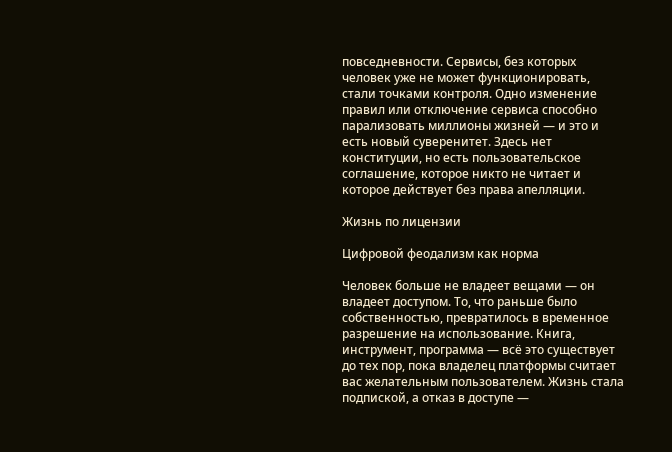повседневности. Сервисы, без которых человек уже не может функционировать, стали точками контроля. Одно изменение правил или отключение сервиса способно парализовать миллионы жизней — и это и есть новый суверенитет. Здесь нет конституции, но есть пользовательское соглашение, которое никто не читает и которое действует без права апелляции.

Жизнь по лицензии

Цифровой феодализм как норма

Человек больше не владеет вещами — он владеет доступом. То, что раньше было собственностью, превратилось в временное разрешение на использование. Книга, инструмент, программа — всё это существует до тех пор, пока владелец платформы считает вас желательным пользователем. Жизнь стала подпиской, а отказ в доступе —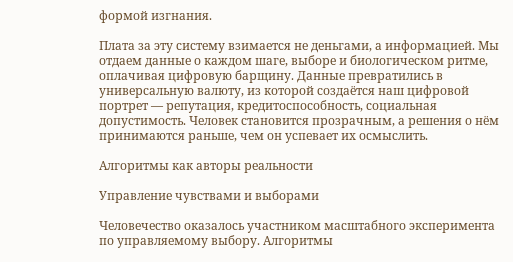формой изгнания.

Плата за эту систему взимается не деньгами, а информацией. Мы отдаем данные о каждом шаге, выборе и биологическом ритме, оплачивая цифровую барщину. Данные превратились в универсальную валюту, из которой создаётся наш цифровой портрет — репутация, кредитоспособность, социальная допустимость. Человек становится прозрачным, а решения о нём принимаются раньше, чем он успевает их осмыслить.

Алгоритмы как авторы реальности

Управление чувствами и выборами

Человечество оказалось участником масштабного эксперимента по управляемому выбору. Алгоритмы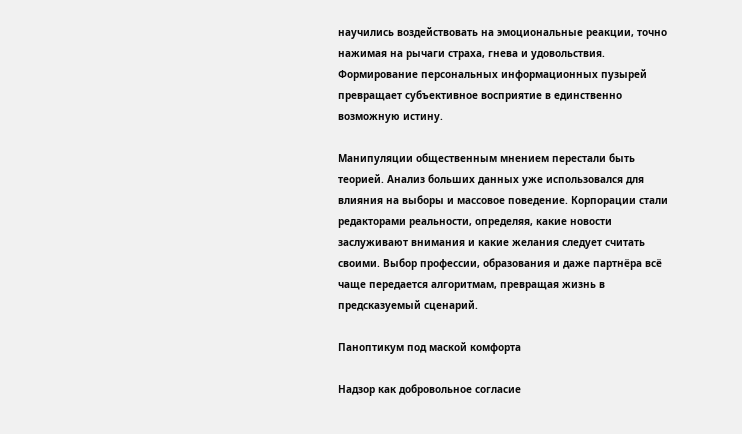научились воздействовать на эмоциональные реакции, точно нажимая на рычаги страха, гнева и удовольствия. Формирование персональных информационных пузырей превращает субъективное восприятие в единственно возможную истину.

Манипуляции общественным мнением перестали быть теорией. Анализ больших данных уже использовался для влияния на выборы и массовое поведение. Корпорации стали редакторами реальности, определяя, какие новости заслуживают внимания и какие желания следует считать своими. Выбор профессии, образования и даже партнёра всё чаще передается алгоритмам, превращая жизнь в предсказуемый сценарий.

Паноптикум под маской комфорта

Надзор как добровольное согласие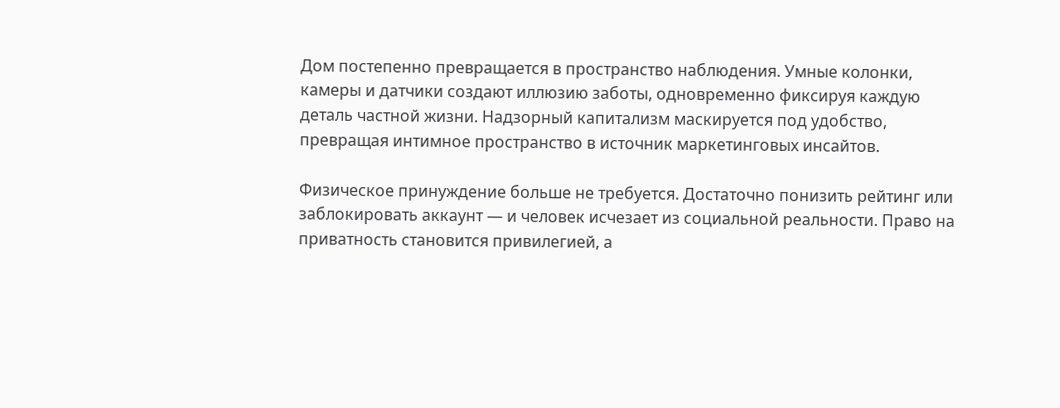Дом постепенно превращается в пространство наблюдения. Умные колонки, камеры и датчики создают иллюзию заботы, одновременно фиксируя каждую деталь частной жизни. Надзорный капитализм маскируется под удобство, превращая интимное пространство в источник маркетинговых инсайтов.

Физическое принуждение больше не требуется. Достаточно понизить рейтинг или заблокировать аккаунт — и человек исчезает из социальной реальности. Право на приватность становится привилегией, а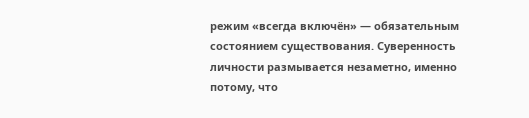режим «всегда включён» — обязательным состоянием существования. Суверенность личности размывается незаметно, именно потому, что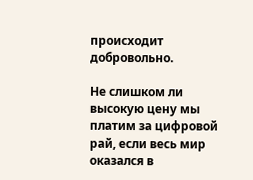происходит добровольно.

Не слишком ли высокую цену мы платим за цифровой рай, если весь мир оказался в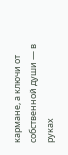кармане, а ключи от собственной души — в руках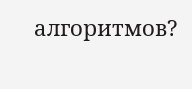алгоритмов?